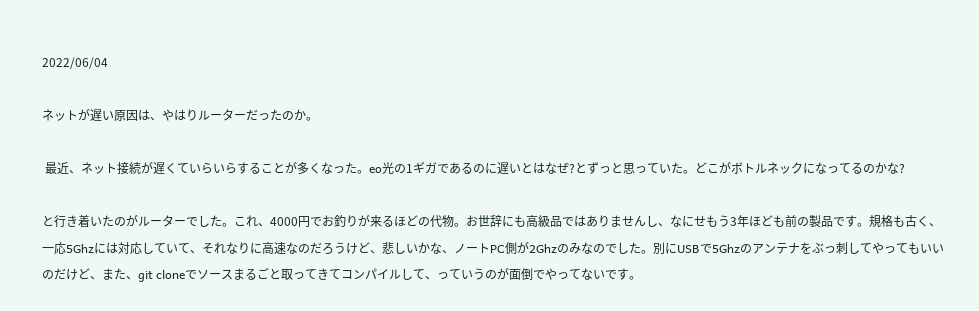2022/06/04

ネットが遅い原因は、やはりルーターだったのか。

 最近、ネット接続が遅くていらいらすることが多くなった。eo光の1ギガであるのに遅いとはなぜ?とずっと思っていた。どこがボトルネックになってるのかな?

と行き着いたのがルーターでした。これ、4000円でお釣りが来るほどの代物。お世辞にも高級品ではありませんし、なにせもう3年ほども前の製品です。規格も古く、一応5Ghzには対応していて、それなりに高速なのだろうけど、悲しいかな、ノートPC側が2Ghzのみなのでした。別にUSBで5Ghzのアンテナをぶっ刺してやってもいいのだけど、また、git cloneでソースまるごと取ってきてコンパイルして、っていうのが面倒でやってないです。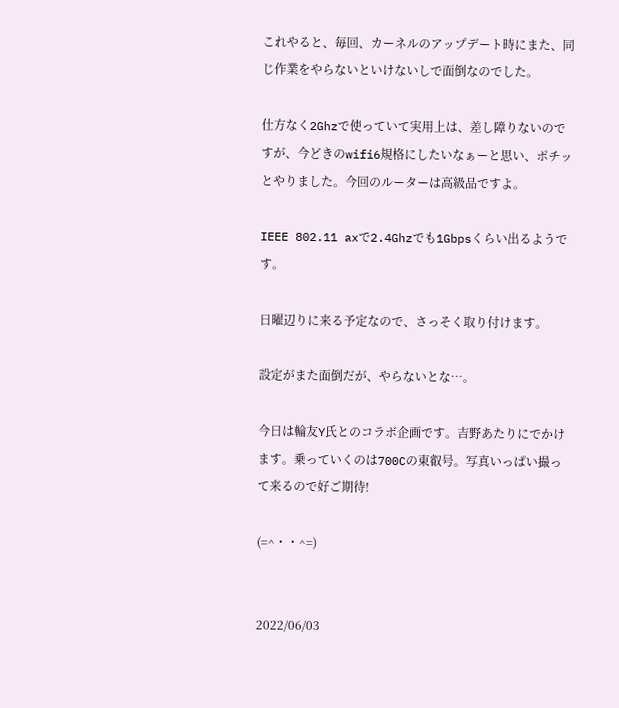これやると、毎回、カーネルのアップデート時にまた、同じ作業をやらないといけないしで面倒なのでした。

仕方なく2Ghzで使っていて実用上は、差し障りないのですが、今どきのwifi6規格にしたいなぁーと思い、ポチッとやりました。今回のルーターは高級品ですよ。

IEEE 802.11 axで2.4Ghzでも1Gbpsくらい出るようです。

日曜辺りに来る予定なので、さっそく取り付けます。

設定がまた面倒だが、やらないとな…。

今日は輪友Y氏とのコラボ企画です。吉野あたりにでかけます。乗っていくのは700Cの東叡号。写真いっぱい撮って来るので好ご期待!

(=^・・^=)


2022/06/03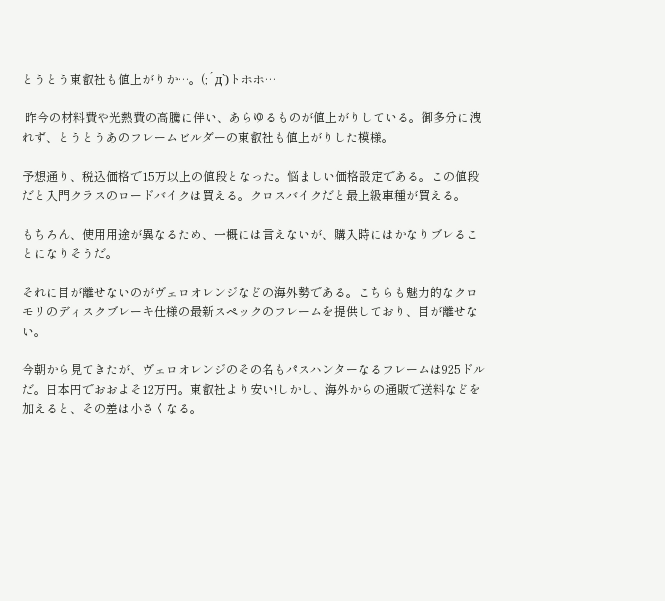とうとう東叡社も値上がりか…。(;´д`)トホホ…

 昨今の材料費や光熱費の高騰に伴い、あらゆるものが値上がりしている。御多分に洩れず、とうとうあのフレームビルダーの東叡社も値上がりした模様。

予想通り、税込価格で15万以上の値段となった。悩ましい価格設定である。この値段だと入門クラスのロードバイクは買える。クロスバイクだと最上級車種が買える。

もちろん、使用用途が異なるため、一概には言えないが、購入時にはかなりブレることになりそうだ。

それに目が離せないのがヴェロオレンジなどの海外勢である。こちらも魅力的なクロモリのディスクブレーキ仕様の最新スペックのフレームを提供しており、目が離せない。

今朝から見てきたが、ヴェロオレンジのその名もパスハンターなるフレームは925ドルだ。日本円でおおよそ12万円。東叡社より安い!しかし、海外からの通販で送料などを加えると、その差は小さくなる。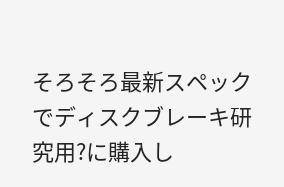そろそろ最新スペックでディスクブレーキ研究用?に購入し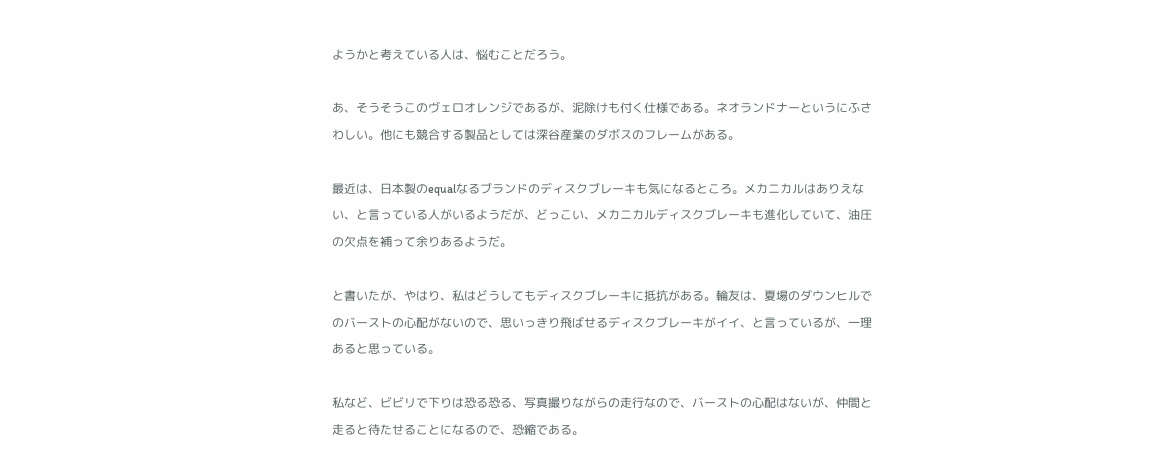ようかと考えている人は、悩むことだろう。

あ、そうそうこのヴェロオレンジであるが、泥除けも付く仕様である。ネオランドナーというにふさわしい。他にも競合する製品としては深谷産業のダボスのフレームがある。

最近は、日本製のequalなるブランドのディスクブレーキも気になるところ。メカニカルはありえない、と言っている人がいるようだが、どっこい、メカニカルディスクブレーキも進化していて、油圧の欠点を補って余りあるようだ。

と書いたが、やはり、私はどうしてもディスクブレーキに抵抗がある。輪友は、夏場のダウンヒルでのバーストの心配がないので、思いっきり飛ばせるディスクブレーキがイイ、と言っているが、一理あると思っている。

私など、ビビリで下りは恐る恐る、写真撮りながらの走行なので、バーストの心配はないが、仲間と走ると待たせることになるので、恐縮である。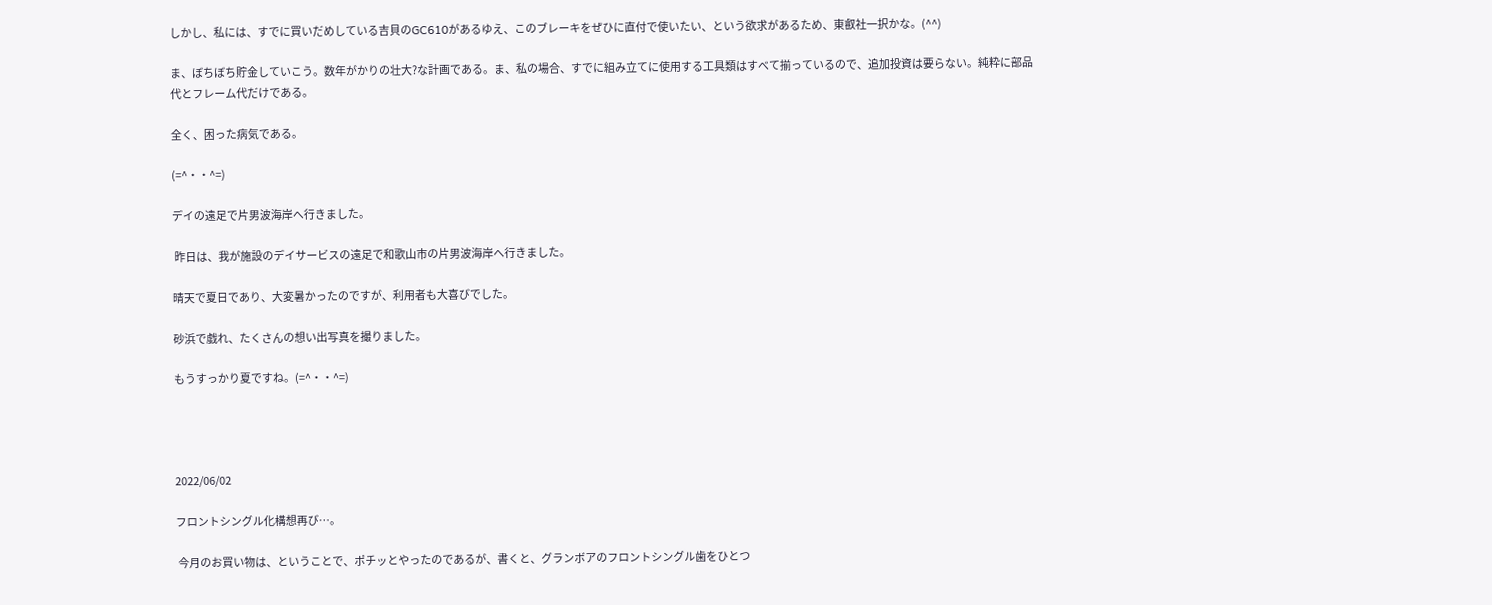しかし、私には、すでに買いだめしている吉貝のGC610があるゆえ、このブレーキをぜひに直付で使いたい、という欲求があるため、東叡社一択かな。(^^)

ま、ぼちぼち貯金していこう。数年がかりの壮大?な計画である。ま、私の場合、すでに組み立てに使用する工具類はすべて揃っているので、追加投資は要らない。純粋に部品代とフレーム代だけである。

全く、困った病気である。

(=^・・^=)

デイの遠足で片男波海岸へ行きました。

 昨日は、我が施設のデイサービスの遠足で和歌山市の片男波海岸へ行きました。

晴天で夏日であり、大変暑かったのですが、利用者も大喜びでした。

砂浜で戯れ、たくさんの想い出写真を撮りました。

もうすっかり夏ですね。(=^・・^=)




2022/06/02

フロントシングル化構想再び…。

 今月のお買い物は、ということで、ポチッとやったのであるが、書くと、グランボアのフロントシングル歯をひとつ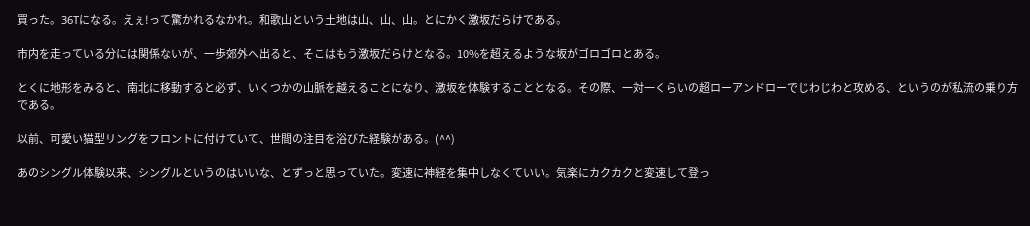買った。36Tになる。えぇ!って驚かれるなかれ。和歌山という土地は山、山、山。とにかく激坂だらけである。

市内を走っている分には関係ないが、一歩郊外へ出ると、そこはもう激坂だらけとなる。10%を超えるような坂がゴロゴロとある。

とくに地形をみると、南北に移動すると必ず、いくつかの山脈を越えることになり、激坂を体験することとなる。その際、一対一くらいの超ローアンドローでじわじわと攻める、というのが私流の乗り方である。

以前、可愛い猫型リングをフロントに付けていて、世間の注目を浴びた経験がある。(^^)

あのシングル体験以来、シングルというのはいいな、とずっと思っていた。変速に神経を集中しなくていい。気楽にカクカクと変速して登っ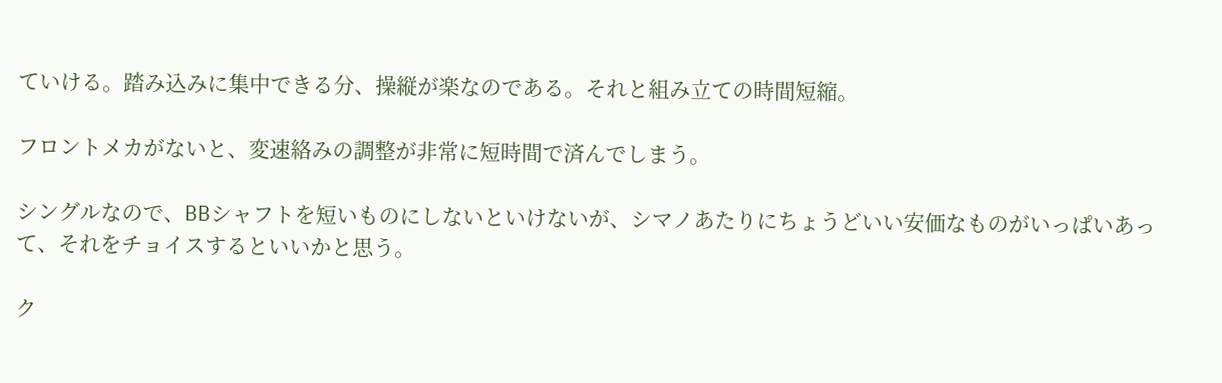ていける。踏み込みに集中できる分、操縦が楽なのである。それと組み立ての時間短縮。

フロントメカがないと、変速絡みの調整が非常に短時間で済んでしまう。

シングルなので、BBシャフトを短いものにしないといけないが、シマノあたりにちょうどいい安価なものがいっぱいあって、それをチョイスするといいかと思う。

ク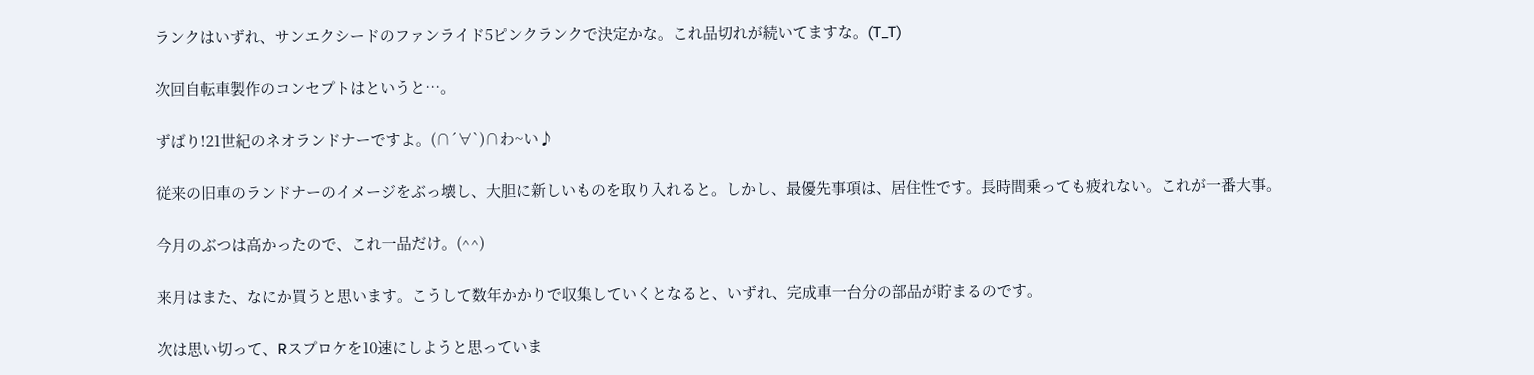ランクはいずれ、サンエクシードのファンライド5ピンクランクで決定かな。これ品切れが続いてますな。(T_T)

次回自転車製作のコンセプトはというと…。

ずばり!21世紀のネオランドナーですよ。(∩´∀`)∩わ~い♪

従来の旧車のランドナーのイメージをぶっ壊し、大胆に新しいものを取り入れると。しかし、最優先事項は、居住性です。長時間乗っても疲れない。これが一番大事。

今月のぶつは高かったので、これ一品だけ。(^^)

来月はまた、なにか買うと思います。こうして数年かかりで収集していくとなると、いずれ、完成車一台分の部品が貯まるのです。

次は思い切って、Rスプロケを10速にしようと思っていま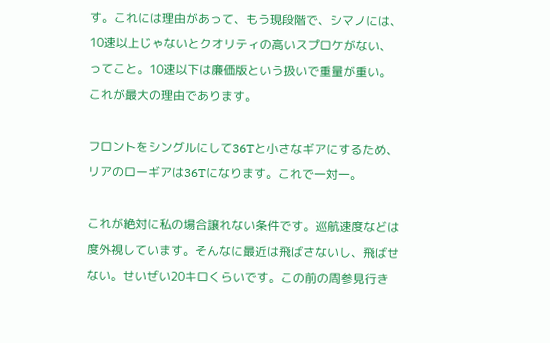す。これには理由があって、もう現段階で、シマノには、10速以上じゃないとクオリティの高いスプロケがない、ってこと。10速以下は廉価版という扱いで重量が重い。これが最大の理由であります。

フロントをシングルにして36Tと小さなギアにするため、リアのローギアは36Tになります。これで一対一。

これが絶対に私の場合譲れない条件です。巡航速度などは度外視しています。そんなに最近は飛ばさないし、飛ばせない。せいぜい20キロくらいです。この前の周参見行き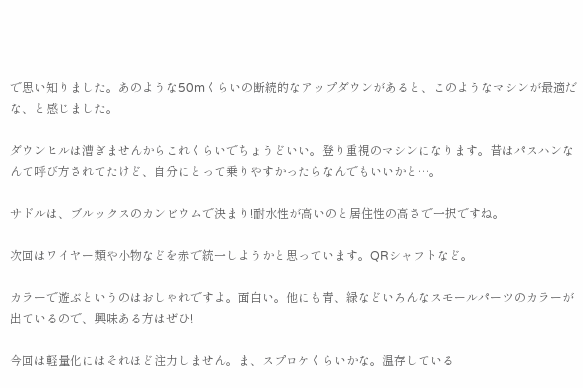で思い知りました。あのような50mくらいの断続的なアップダウンがあると、このようなマシンが最適だな、と感じました。

ダウンヒルは漕ぎませんからこれくらいでちょうどいい。登り重視のマシンになります。昔はパスハンなんて呼び方されてたけど、自分にとって乗りやすかったらなんでもいいかと…。

サドルは、ブルックスのカンビウムで決まり!耐水性が高いのと居住性の高さで一択ですね。

次回はワイヤー類や小物などを赤で統一しようかと思っています。QRシャフトなど。

カラーで遊ぶというのはおしゃれですよ。面白い。他にも青、緑などいろんなスモールパーツのカラーが出ているので、興味ある方はぜひ!

今回は軽量化にはそれほど注力しません。ま、スプロケくらいかな。温存している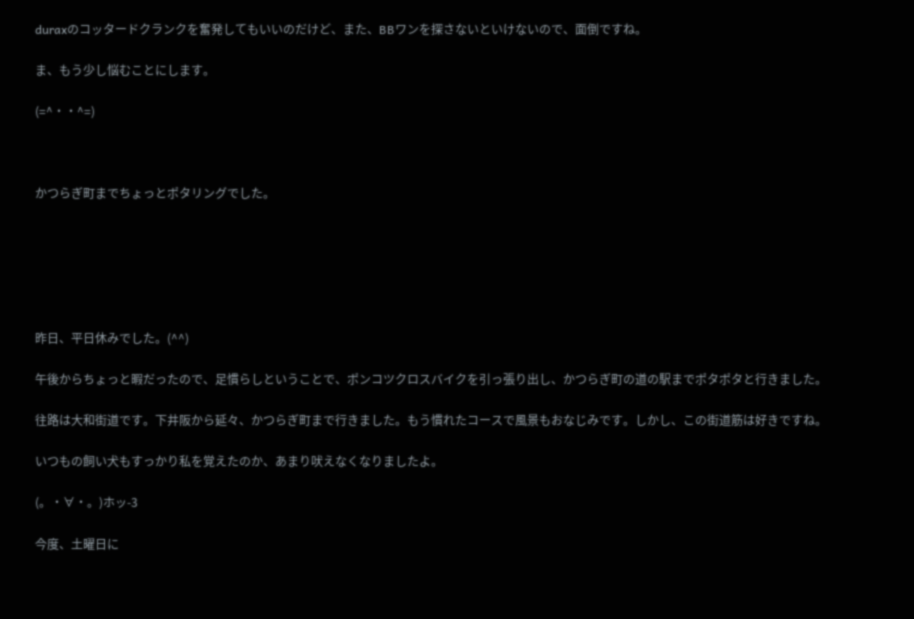duraxのコッタードクランクを奮発してもいいのだけど、また、BBワンを探さないといけないので、面倒ですね。

ま、もう少し悩むことにします。

(=^・・^=)



かつらぎ町までちょっとポタリングでした。






昨日、平日休みでした。(^^)

午後からちょっと暇だったので、足慣らしということで、ポンコツクロスバイクを引っ張り出し、かつらぎ町の道の駅までポタポタと行きました。

往路は大和街道です。下井阪から延々、かつらぎ町まで行きました。もう慣れたコースで風景もおなじみです。しかし、この街道筋は好きですね。

いつもの飼い犬もすっかり私を覚えたのか、あまり吠えなくなりましたよ。

(。・∀・。)ホッ-3

今度、土曜日に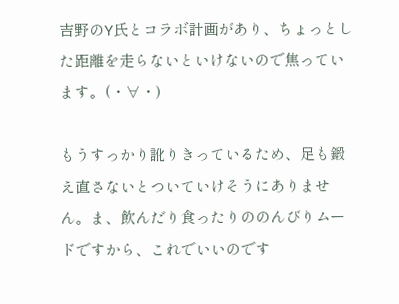吉野のY氏とコラボ計画があり、ちょっとした距離を走らないといけないので焦っています。(・∀・)

もうすっかり訛りきっているため、足も鍛え直さないとついていけそうにありません。ま、飲んだり食ったりののんびりムードですから、これでいいのです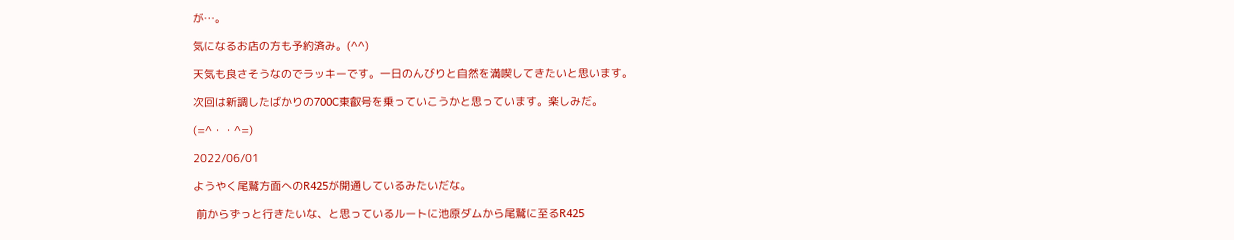が…。

気になるお店の方も予約済み。(^^)

天気も良さそうなのでラッキーです。一日のんびりと自然を満喫してきたいと思います。

次回は新調したばかりの700C東叡号を乗っていこうかと思っています。楽しみだ。

(=^・・^=)

2022/06/01

ようやく尾鷲方面へのR425が開通しているみたいだな。

 前からずっと行きたいな、と思っているルートに池原ダムから尾鷲に至るR425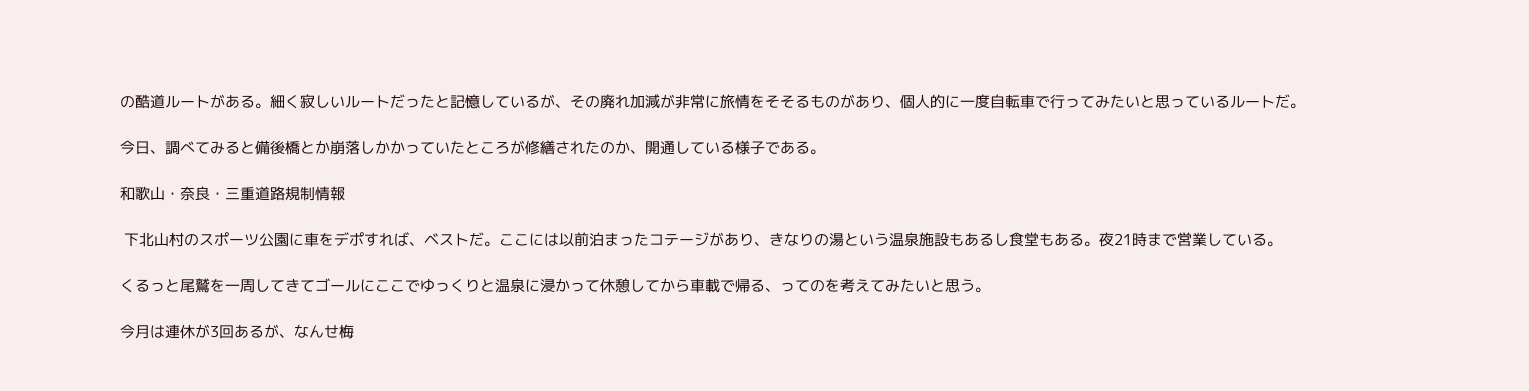の酷道ルートがある。細く寂しいルートだったと記憶しているが、その廃れ加減が非常に旅情をそそるものがあり、個人的に一度自転車で行ってみたいと思っているルートだ。

今日、調べてみると備後橋とか崩落しかかっていたところが修繕されたのか、開通している様子である。

和歌山・奈良・三重道路規制情報

 下北山村のスポーツ公園に車をデポすれば、ベストだ。ここには以前泊まったコテージがあり、きなりの湯という温泉施設もあるし食堂もある。夜21時まで営業している。

くるっと尾鷲を一周してきてゴールにここでゆっくりと温泉に浸かって休憩してから車載で帰る、ってのを考えてみたいと思う。

今月は連休が3回あるが、なんせ梅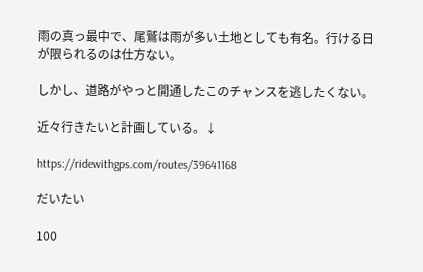雨の真っ最中で、尾鷲は雨が多い土地としても有名。行ける日が限られるのは仕方ない。

しかし、道路がやっと開通したこのチャンスを逃したくない。

近々行きたいと計画している。↓

https://ridewithgps.com/routes/39641168

だいたい

100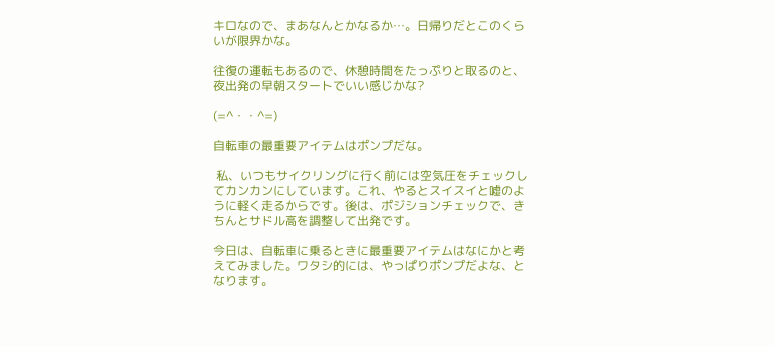キロなので、まあなんとかなるか…。日帰りだとこのくらいが限界かな。

往復の運転もあるので、休憩時間をたっぷりと取るのと、夜出発の早朝スタートでいい感じかな?

(=^・・^=)

自転車の最重要アイテムはポンプだな。

 私、いつもサイクリングに行く前には空気圧をチェックしてカンカンにしています。これ、やるとスイスイと嘘のように軽く走るからです。後は、ポジションチェックで、きちんとサドル高を調整して出発です。

今日は、自転車に乗るときに最重要アイテムはなにかと考えてみました。ワタシ的には、やっぱりポンプだよな、となります。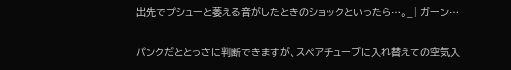出先でプシューと萎える音がしたときのショックといったら…。_| ガーン…

パンクだととっさに判断できますが、スペアチューブに入れ替えての空気入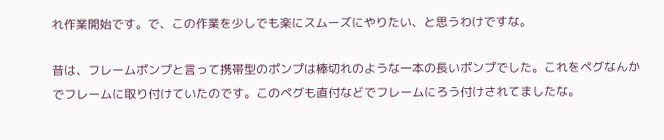れ作業開始です。で、この作業を少しでも楽にスムーズにやりたい、と思うわけですな。

昔は、フレームポンプと言って携帯型のポンプは棒切れのような一本の長いポンプでした。これをペグなんかでフレームに取り付けていたのです。このペグも直付などでフレームにろう付けされてましたな。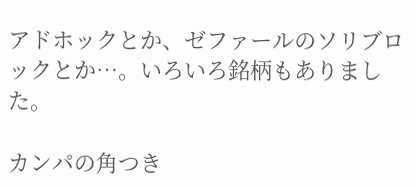アドホックとか、ゼファールのソリブロックとか…。いろいろ銘柄もありました。

カンパの角つき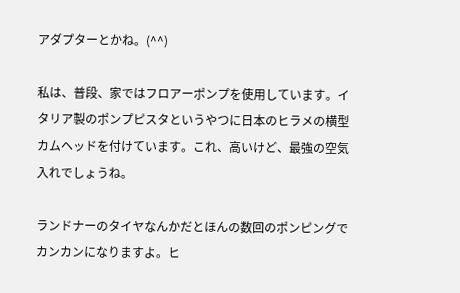アダプターとかね。(^^)

私は、普段、家ではフロアーポンプを使用しています。イタリア製のポンプピスタというやつに日本のヒラメの横型カムヘッドを付けています。これ、高いけど、最強の空気入れでしょうね。

ランドナーのタイヤなんかだとほんの数回のポンピングでカンカンになりますよ。ヒ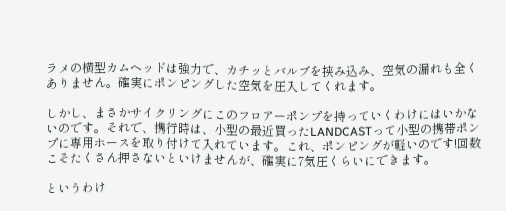ラメの横型カムヘッドは強力で、カチッとバルブを挟み込み、空気の漏れも全くありません。確実にポンピングした空気を圧入してくれます。

しかし、まさかサイクリングにこのフロアーポンプを持っていくわけにはいかないのです。それで、携行時は、小型の最近買ったLANDCASTって小型の携帯ポンプに専用ホースを取り付けて入れています。これ、ポンピングが軽いのです!回数こそたくさん押さないといけませんが、確実に7気圧くらいにできます。

というわけ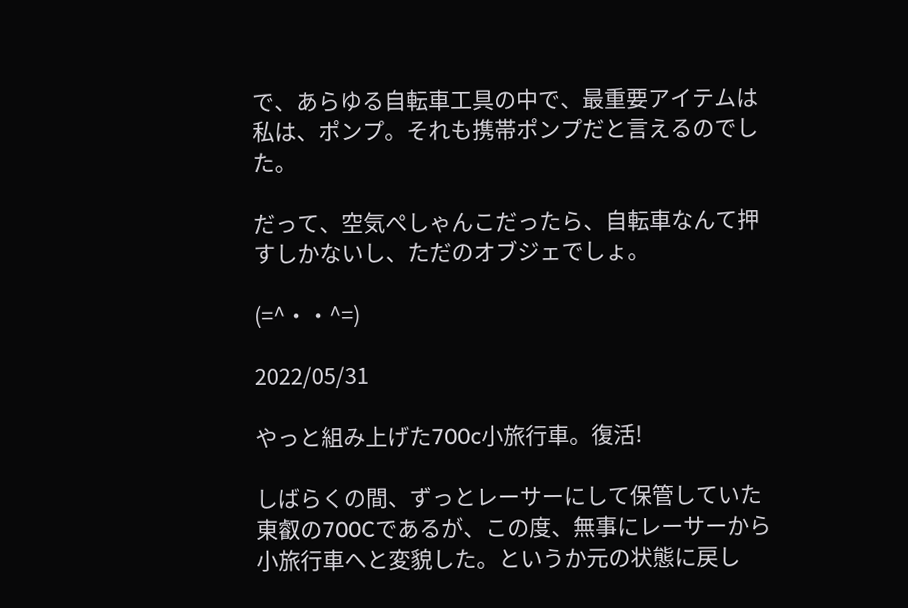で、あらゆる自転車工具の中で、最重要アイテムは私は、ポンプ。それも携帯ポンプだと言えるのでした。

だって、空気ぺしゃんこだったら、自転車なんて押すしかないし、ただのオブジェでしょ。

(=^・・^=)

2022/05/31

やっと組み上げた700c小旅行車。復活!

しばらくの間、ずっとレーサーにして保管していた東叡の700Cであるが、この度、無事にレーサーから小旅行車へと変貌した。というか元の状態に戻し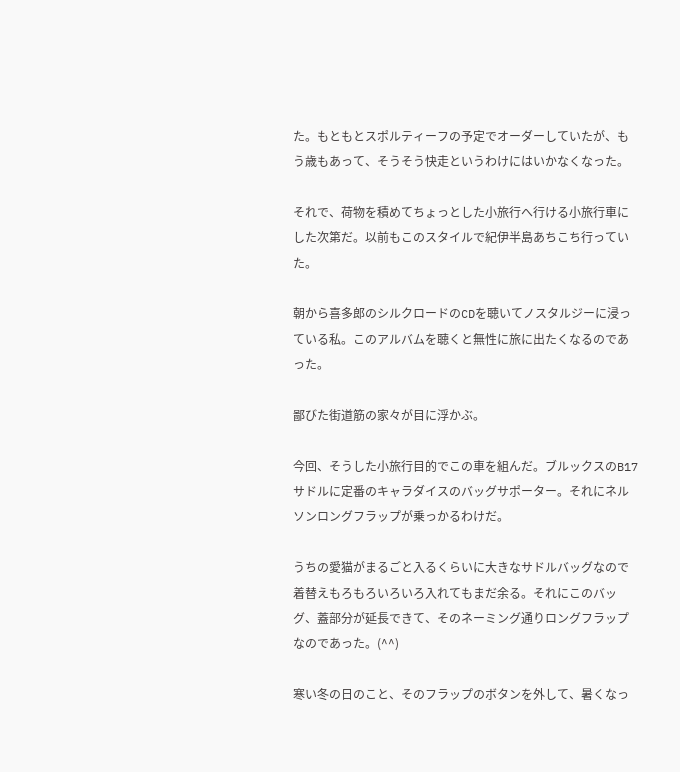た。もともとスポルティーフの予定でオーダーしていたが、もう歳もあって、そうそう快走というわけにはいかなくなった。

それで、荷物を積めてちょっとした小旅行へ行ける小旅行車にした次第だ。以前もこのスタイルで紀伊半島あちこち行っていた。

朝から喜多郎のシルクロードのCDを聴いてノスタルジーに浸っている私。このアルバムを聴くと無性に旅に出たくなるのであった。

鄙びた街道筋の家々が目に浮かぶ。

今回、そうした小旅行目的でこの車を組んだ。ブルックスのB17サドルに定番のキャラダイスのバッグサポーター。それにネルソンロングフラップが乗っかるわけだ。

うちの愛猫がまるごと入るくらいに大きなサドルバッグなので着替えもろもろいろいろ入れてもまだ余る。それにこのバッグ、蓋部分が延長できて、そのネーミング通りロングフラップなのであった。(^^)

寒い冬の日のこと、そのフラップのボタンを外して、暑くなっ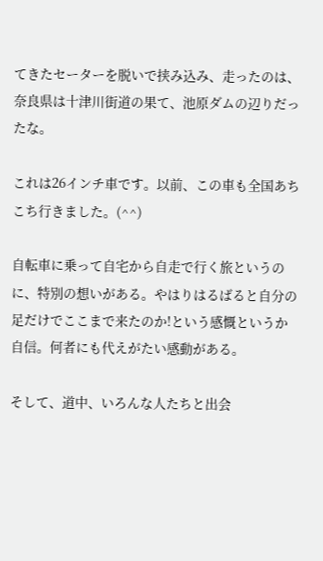てきたセーターを脱いで挟み込み、走ったのは、奈良県は十津川街道の果て、池原ダムの辺りだったな。

これは26インチ車です。以前、この車も全国あちこち行きました。(^^)

自転車に乗って自宅から自走で行く旅というのに、特別の想いがある。やはりはるばると自分の足だけでここまで来たのか!という感慨というか自信。何者にも代えがたい感動がある。

そして、道中、いろんな人たちと出会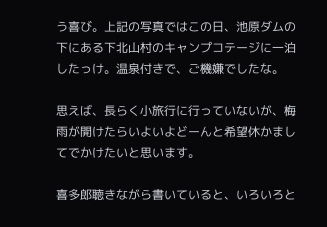う喜び。上記の写真ではこの日、池原ダムの下にある下北山村のキャンプコテージに一泊したっけ。温泉付きで、ご機嫌でしたな。

思えば、長らく小旅行に行っていないが、梅雨が開けたらいよいよどーんと希望休かましてでかけたいと思います。

喜多郎聴きながら書いていると、いろいろと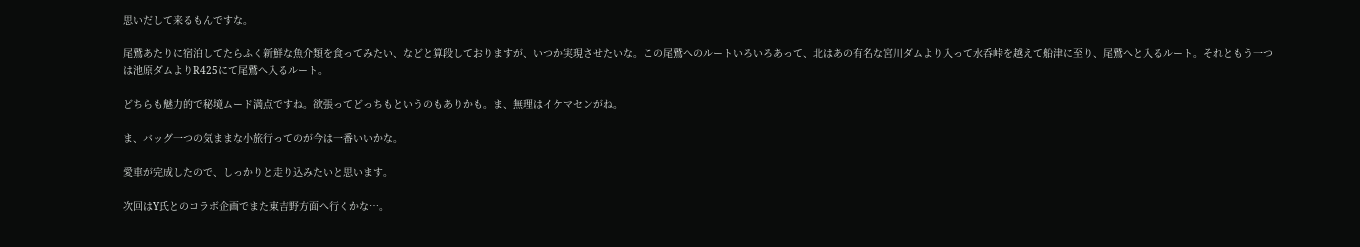思いだして来るもんですな。

尾鷲あたりに宿泊してたらふく新鮮な魚介類を食ってみたい、などと算段しておりますが、いつか実現させたいな。この尾鷲へのルートいろいろあって、北はあの有名な宮川ダムより入って水呑峠を越えて船津に至り、尾鷲へと入るルート。それともう一つは池原ダムよりR425にて尾鷲へ入るルート。

どちらも魅力的で秘境ムード満点ですね。欲張ってどっちもというのもありかも。ま、無理はイケマセンがね。

ま、バッグ一つの気ままな小旅行ってのが今は一番いいかな。

愛車が完成したので、しっかりと走り込みたいと思います。

次回はY氏とのコラボ企画でまた東吉野方面へ行くかな…。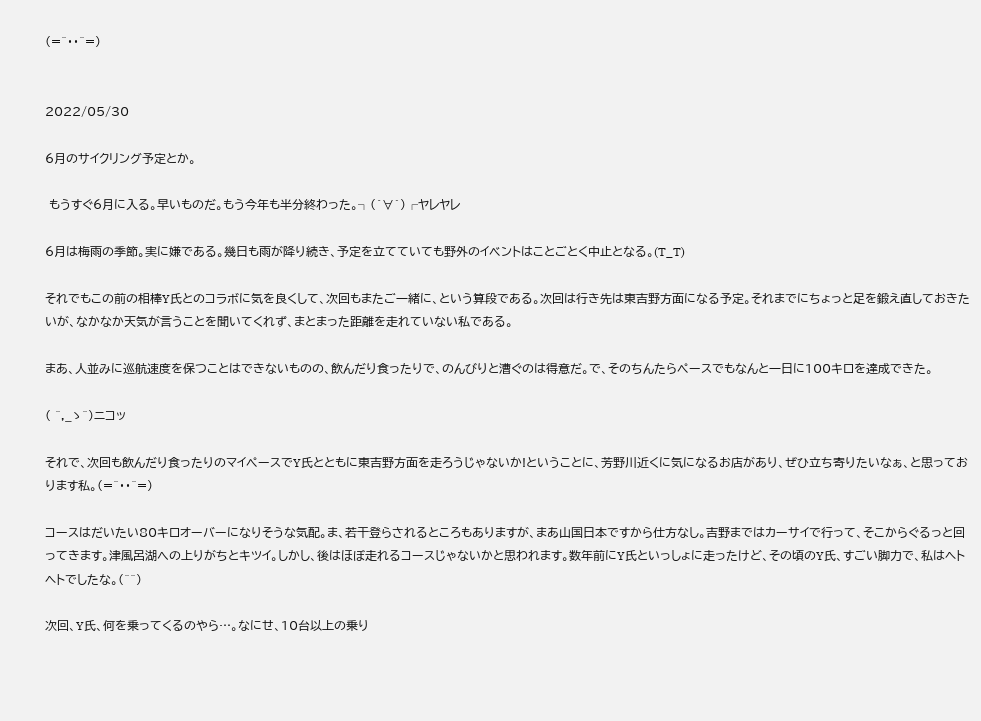(=^・・^=)


2022/05/30

6月のサイクリング予定とか。

 もうすぐ6月に入る。早いものだ。もう今年も半分終わった。┐(´∀`)┌ヤレヤレ

6月は梅雨の季節。実に嫌である。幾日も雨が降り続き、予定を立てていても野外のイベントはことごとく中止となる。(T_T)

それでもこの前の相棒Y氏とのコラボに気を良くして、次回もまたご一緒に、という算段である。次回は行き先は東吉野方面になる予定。それまでにちょっと足を鍛え直しておきたいが、なかなか天気が言うことを聞いてくれず、まとまった距離を走れていない私である。

まあ、人並みに巡航速度を保つことはできないものの、飲んだり食ったりで、のんびりと漕ぐのは得意だ。で、そのちんたらペースでもなんと一日に100キロを達成できた。

( ^,_ゝ^)ニコッ

それで、次回も飲んだり食ったりのマイペースでY氏とともに東吉野方面を走ろうじゃないか!ということに、芳野川近くに気になるお店があり、ぜひ立ち寄りたいなぁ、と思っております私。(=^・・^=)

コースはだいたい80キロオーバーになりそうな気配。ま、若干登らされるところもありますが、まあ山国日本ですから仕方なし。吉野まではカーサイで行って、そこからぐるっと回ってきます。津風呂湖への上りがちとキツイ。しかし、後はほぼ走れるコースじゃないかと思われます。数年前にY氏といっしょに走ったけど、その頃のY氏、すごい脚力で、私はヘトヘトでしたな。(^^)

次回、Y氏、何を乗ってくるのやら…。なにせ、10台以上の乗り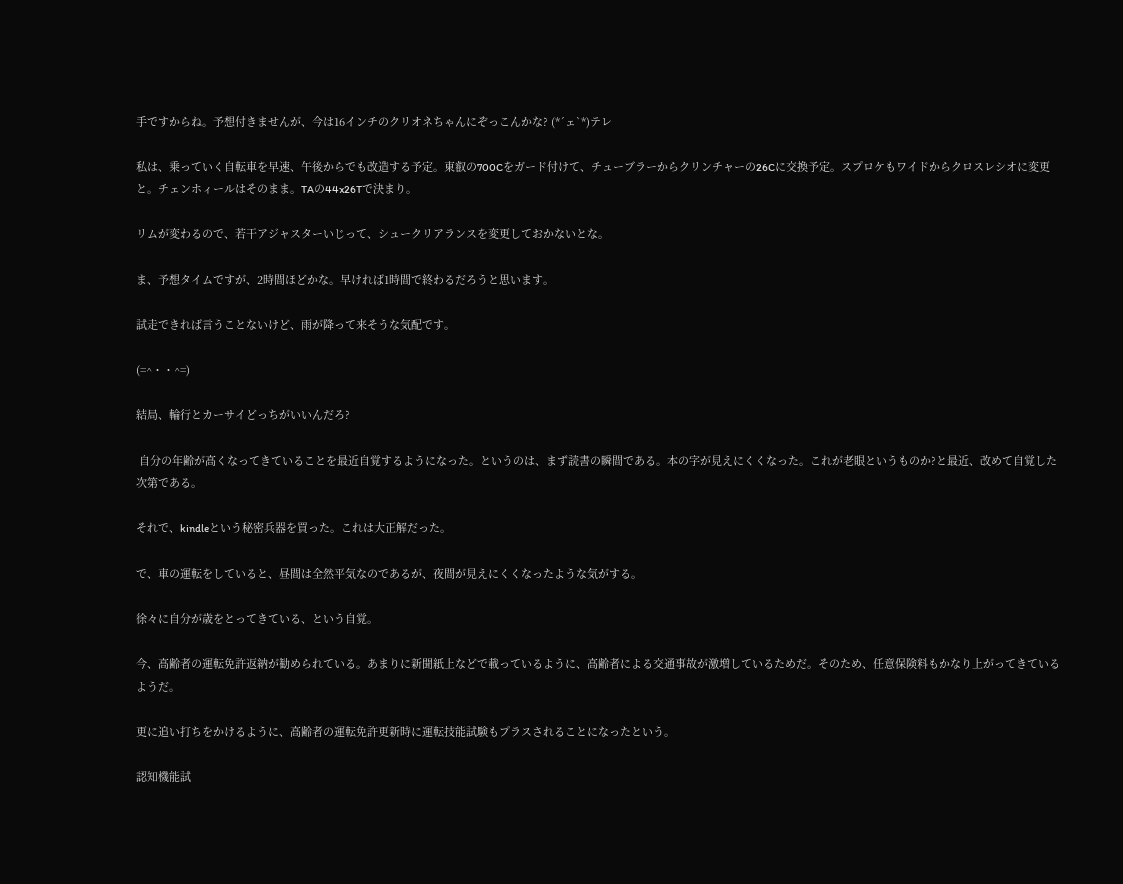手ですからね。予想付きませんが、今は16インチのクリオネちゃんにぞっこんかな? (*´ェ`*)テレ

私は、乗っていく自転車を早速、午後からでも改造する予定。東叡の700Cをガード付けて、チューブラーからクリンチャーの26Cに交換予定。スプロケもワイドからクロスレシオに変更と。チェンホィールはそのまま。TAの44x26Tで決まり。

リムが変わるので、若干アジャスターいじって、シュークリアランスを変更しておかないとな。

ま、予想タイムですが、2時間ほどかな。早ければ1時間で終わるだろうと思います。

試走できれば言うことないけど、雨が降って来そうな気配です。

(=^・・^=)

結局、輪行とカーサイどっちがいいんだろ?

 自分の年齢が高くなってきていることを最近自覚するようになった。というのは、まず読書の瞬間である。本の字が見えにくくなった。これが老眼というものか?と最近、改めて自覚した次第である。

それで、kindleという秘密兵器を買った。これは大正解だった。

で、車の運転をしていると、昼間は全然平気なのであるが、夜間が見えにくくなったような気がする。

徐々に自分が歳をとってきている、という自覚。

今、高齢者の運転免許返納が勧められている。あまりに新聞紙上などで載っているように、高齢者による交通事故が激増しているためだ。そのため、任意保険料もかなり上がってきているようだ。

更に追い打ちをかけるように、高齢者の運転免許更新時に運転技能試験もプラスされることになったという。

認知機能試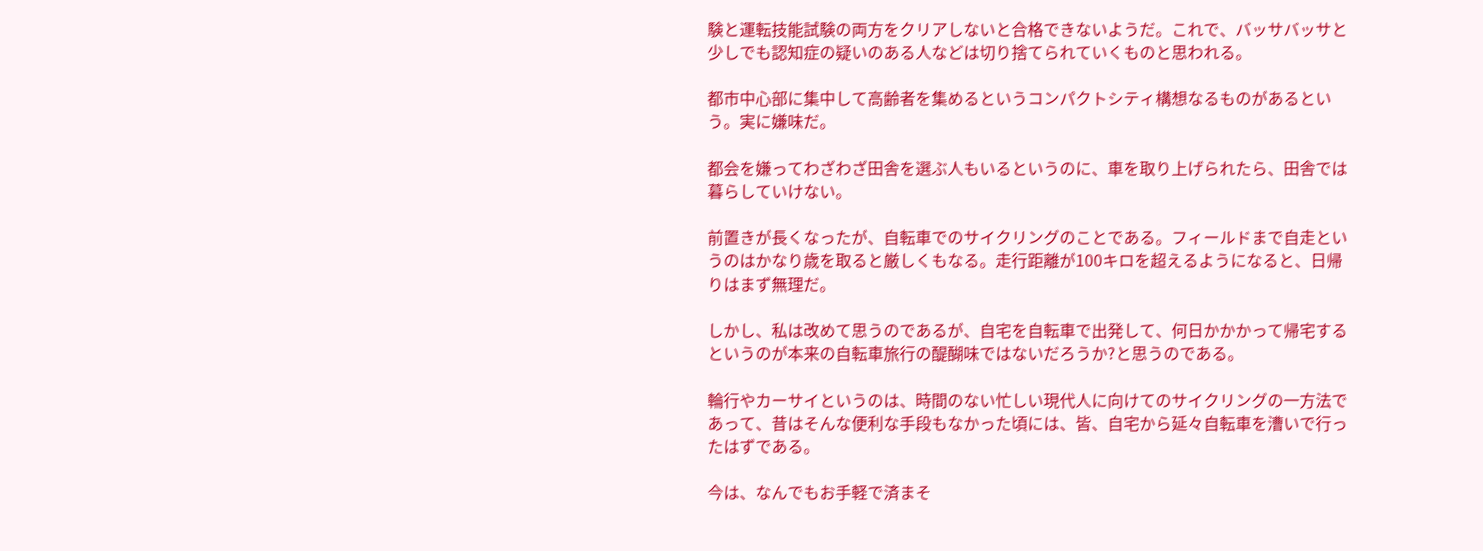験と運転技能試験の両方をクリアしないと合格できないようだ。これで、バッサバッサと少しでも認知症の疑いのある人などは切り捨てられていくものと思われる。

都市中心部に集中して高齢者を集めるというコンパクトシティ構想なるものがあるという。実に嫌味だ。

都会を嫌ってわざわざ田舎を選ぶ人もいるというのに、車を取り上げられたら、田舎では暮らしていけない。

前置きが長くなったが、自転車でのサイクリングのことである。フィールドまで自走というのはかなり歳を取ると厳しくもなる。走行距離が100キロを超えるようになると、日帰りはまず無理だ。

しかし、私は改めて思うのであるが、自宅を自転車で出発して、何日かかかって帰宅するというのが本来の自転車旅行の醍醐味ではないだろうか?と思うのである。

輪行やカーサイというのは、時間のない忙しい現代人に向けてのサイクリングの一方法であって、昔はそんな便利な手段もなかった頃には、皆、自宅から延々自転車を漕いで行ったはずである。

今は、なんでもお手軽で済まそ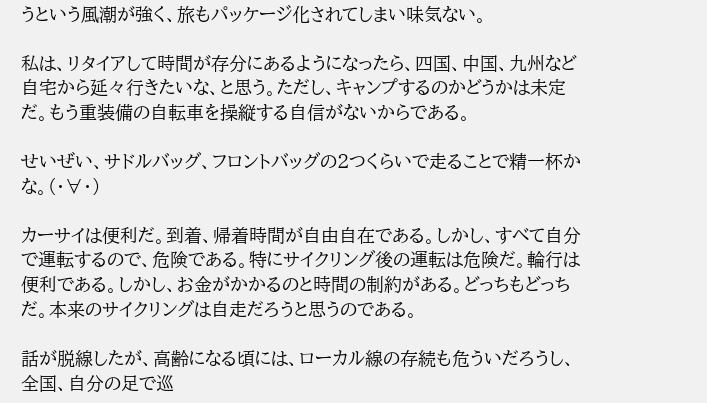うという風潮が強く、旅もパッケージ化されてしまい味気ない。

私は、リタイアして時間が存分にあるようになったら、四国、中国、九州など自宅から延々行きたいな、と思う。ただし、キャンプするのかどうかは未定だ。もう重装備の自転車を操縦する自信がないからである。

せいぜい、サドルバッグ、フロントバッグの2つくらいで走ることで精一杯かな。(・∀・)

カーサイは便利だ。到着、帰着時間が自由自在である。しかし、すべて自分で運転するので、危険である。特にサイクリング後の運転は危険だ。輪行は便利である。しかし、お金がかかるのと時間の制約がある。どっちもどっちだ。本来のサイクリングは自走だろうと思うのである。

話が脱線したが、高齢になる頃には、ローカル線の存続も危ういだろうし、全国、自分の足で巡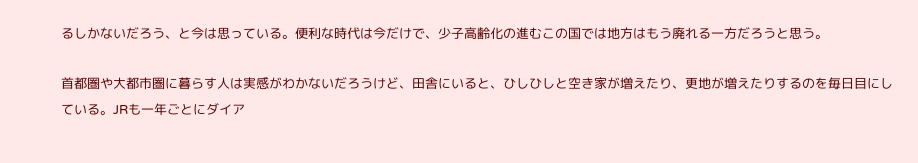るしかないだろう、と今は思っている。便利な時代は今だけで、少子高齢化の進むこの国では地方はもう廃れる一方だろうと思う。

首都圏や大都市圏に暮らす人は実感がわかないだろうけど、田舎にいると、ひしひしと空き家が増えたり、更地が増えたりするのを毎日目にしている。JRも一年ごとにダイア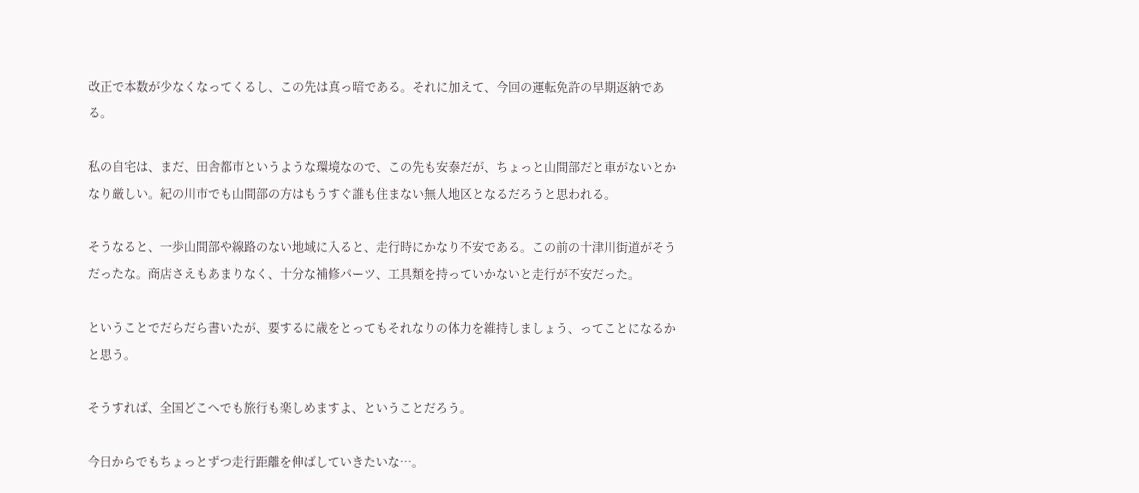改正で本数が少なくなってくるし、この先は真っ暗である。それに加えて、今回の運転免許の早期返納である。

私の自宅は、まだ、田舎都市というような環境なので、この先も安泰だが、ちょっと山間部だと車がないとかなり厳しい。紀の川市でも山間部の方はもうすぐ誰も住まない無人地区となるだろうと思われる。

そうなると、一歩山間部や線路のない地域に入ると、走行時にかなり不安である。この前の十津川街道がそうだったな。商店さえもあまりなく、十分な補修パーツ、工具類を持っていかないと走行が不安だった。

ということでだらだら書いたが、要するに歳をとってもそれなりの体力を維持しましょう、ってことになるかと思う。

そうすれば、全国どこへでも旅行も楽しめますよ、ということだろう。

今日からでもちょっとずつ走行距離を伸ばしていきたいな…。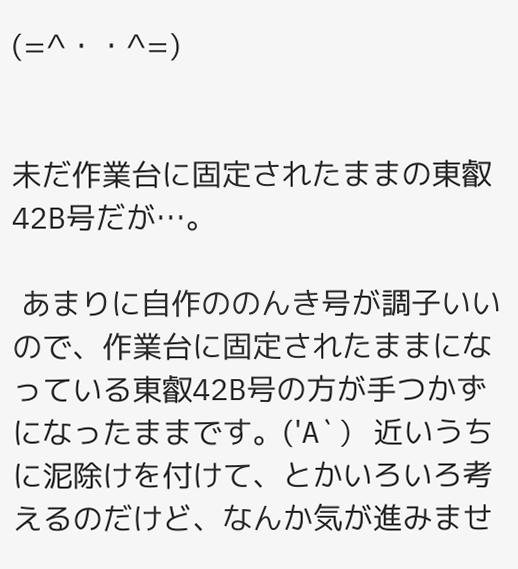(=^・・^=)


未だ作業台に固定されたままの東叡42B号だが…。

 あまりに自作ののんき号が調子いいので、作業台に固定されたままになっている東叡42B号の方が手つかずになったままです。('A`) 近いうちに泥除けを付けて、とかいろいろ考えるのだけど、なんか気が進みませ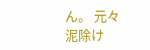ん。 元々泥除け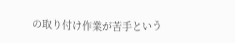の取り付け作業が苦手という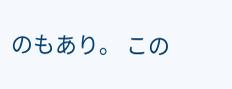のもあり。 この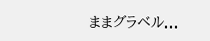ままグラベル...